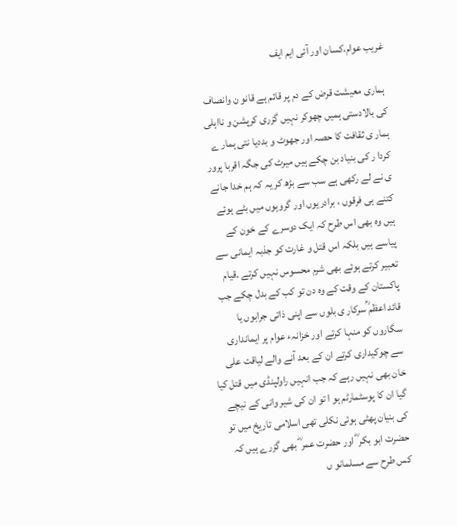غریب عوام،کسان اور آئی ایم ایف

 ہماری معیشت قرض کے دم پر قائم ہے قانو ن وانصاف کی بالادستی ہمیں چھوکر نہیں گزری کرپشن و نااہلی ہمار ی ثقافت کا حصہ اور جھوٹ و بددیا نتی ہمار ے کردا ر کی بنیاد بن چکے ہیں میرٹ کی جگہ اقربا پرور ی نے لے رکھی ہے سب سے بڑھ کر یہ کہ ہم خدا جانے کتنے ہی فرقوں ، برادریوں اور گروہوں میں بٹے ہوئے ہیں وہ بھی اس طرح کہ ایک دوسرے کے خون کے پیاسے ہیں بلکہ اس قتل و غارت کو جذبہ ایمانی سے تعبیر کرتے ہوئے بھی شرم محسوس نہیں کرتے ۔قیام پاکستان کے وقت کے وہ دن تو کب کے بدل چکے جب قائد اعظم ؒسرکار ی بلوں سے اپنی ذاتی جرابوں یا سگاروں کو منہا کرتے اور خزانہء عوام پر ایمانداری سے چوکیداری کرتے ان کے بعد آنے والے لیاقت علی خان بھی نہیں رہے کہ جب انہیں راولپنڈی میں قتل کیا گیا ان کا پوسٹمارٹم ہو ا تو ان کی شیر وانی کے نیچے کی بنیان پھٹی ہوئی نکلی تھی اسلامی تاریخ میں تو حضرت ابو بکر ؓ اور حضرت عمر ؓ بھی گزرے ہیں کہ کس طرح سے مسلمانو ں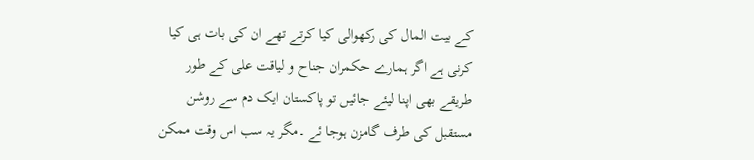کے بیت المال کی رکھوالی کیا کرتے تھے ان کی بات ہی کیا کرنی ہے اگر ہمارے حکمران جناح و لیاقت علی کے طور طریقے بھی اپنا لیئے جائیں تو پاکستان ایک دم سے روشن مستقبل کی طرف گامزن ہوجا ئے ۔مگر یہ سب اس وقت ممکن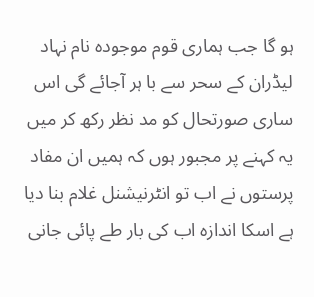ہو گا جب ہماری قوم موجودہ نام نہاد لیڈران کے سحر سے با ہر آجائے گی اس ساری صورتحال کو مد نظر رکھ کر میں یہ کہنے پر مجبور ہوں کہ ہمیں ان مفاد پرستوں نے اب تو انٹرنیشنل غلام بنا دیا ہے اسکا اندازہ اب کی بار طے پائی جانی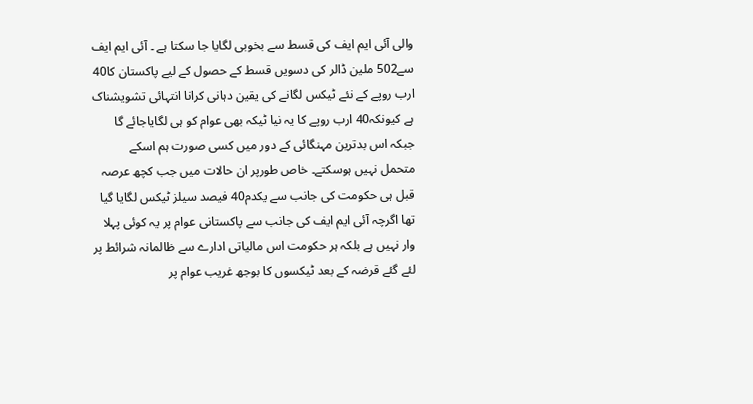والی آئی ایم ایف کی قسط سے بخوبی لگایا جا سکتا ہے ۔ آئی ایم ایف سے502 ملین ڈالر کی دسویں قسط کے حصول کے لیے پاکستان کا40 ارب روپے کے نئے ٹیکس لگانے کی یقین دہانی کرانا انتہائی تشویشناک ہے کیونکہ40 ارب روپے کا یہ نیا ٹیکہ بھی عوام کو ہی لگایاجائے گا جبکہ اس بدترین مہنگائی کے دور میں کسی صورت ہم اسکے متحمل نہیں ہوسکتے۔ خاص طورپر ان حالات میں جب کچھ عرصہ قبل ہی حکومت کی جانب سے یکدم40 فیصد سیلز ٹیکس لگایا گیا تھا اگرچہ آئی ایم ایف کی جانب سے پاکستانی عوام پر یہ کوئی پہلا وار نہیں ہے بلکہ ہر حکومت اس مالیاتی ادارے سے ظالمانہ شرائط پر لئے گئے قرضہ کے بعد ٹیکسوں کا بوجھ غریب عوام پر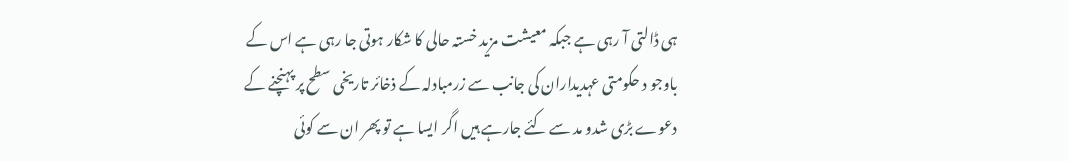ہی ڈالتی آ رہی ہے جبکہ معیشت مزید خستہ حالی کا شکار ہوتی جا رہی ہے اس کے باوجو د حکومتی عہدیداران کی جانب سے زرمبادلہ کے ذخائر تاریخی سطح پر پہنچنے کے دعوے بڑی شدو مد سے کئے جارہے ہیں اگر ایسا ہے تو پھر ان سے کوئی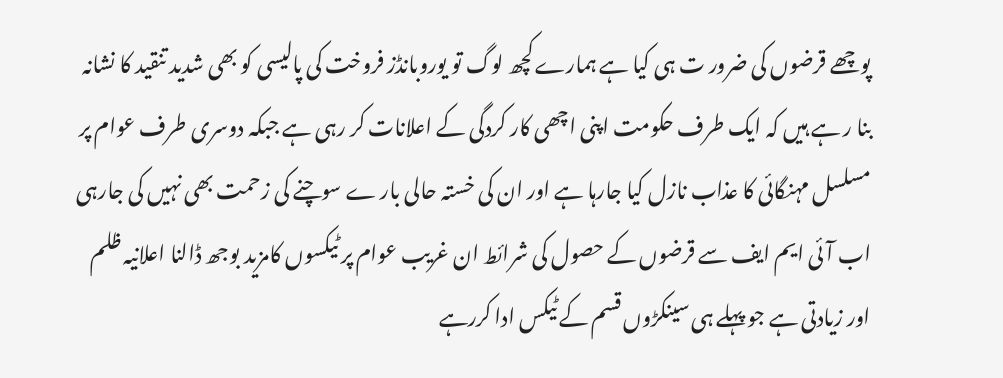پوچھے قرضوں کی ضرور ت ہی کیا ہے ہمارے کچھ لوگ تو یوروبانڈز فروخت کی پالیسی کو بھی شدید تنقید کا نشانہ بنا ر ہے ہیں کہ ایک طرف حکومت اپنی اچھی کار کردگی کے اعلانات کر رہی ہے جبکہ دوسری طرف عوام پر مسلسل مہنگائی کا عذاب نازل کیا جارہا ہے اور ان کی خستہ حالی بار ے سوچنے کی زحمت بھی نہیں کی جارہی اب آئی ایم ایف سے قرضوں کے حصول کی شرائط ان غریب عوام پر ٹیکسوں کامزید بوجھ ڈالنا اعلانیہ ظلم اور زیادتی ہے جو پہلے ہی سینکڑوں قسم کے ٹیکس ادا کررہے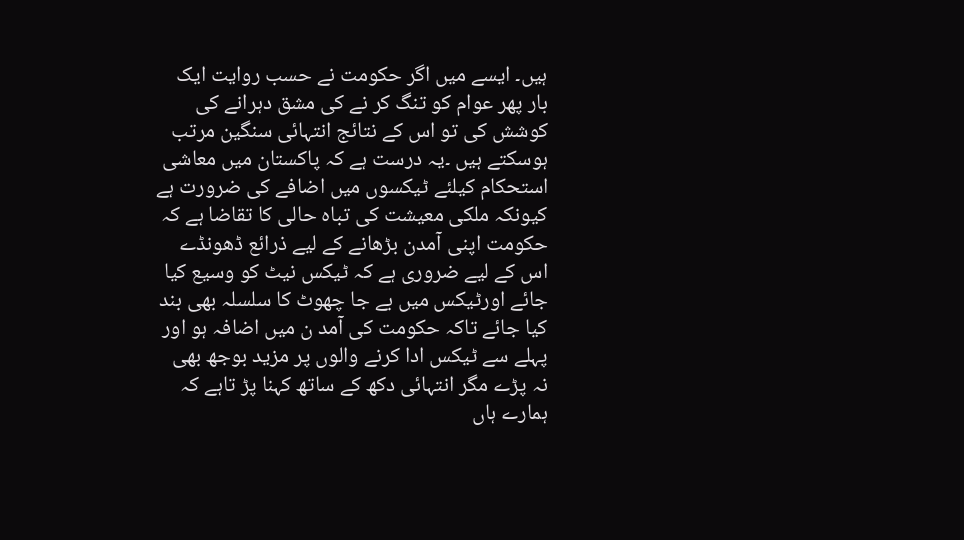ہیں۔ ایسے میں اگر حکومت نے حسب روایت ایک بار پھر عوام کو تنگ کر نے کی مشق دہرانے کی کوشش کی تو اس کے نتائج انتہائی سنگین مرتب ہوسکتے ہیں ۔یہ درست ہے کہ پاکستان میں معاشی استحکام کیلئے ٹیکسوں میں اضافے کی ضرورت ہے کیونکہ ملکی معیشت کی تباہ حالی کا تقاضا ہے کہ حکومت اپنی آمدن بڑھانے کے لیے ذرائع ڈھونڈے اس کے لیے ضروری ہے کہ ٹیکس نیٹ کو وسیع کیا جائے اورٹیکس میں بے جا چھوٹ کا سلسلہ بھی بند کیا جائے تاکہ حکومت کی آمد ن میں اضافہ ہو اور پہلے سے ٹیکس ادا کرنے والوں پر مزید بوجھ بھی نہ پڑے مگر انتہائی دکھ کے ساتھ کہنا پڑ تاہے کہ ہمارے ہاں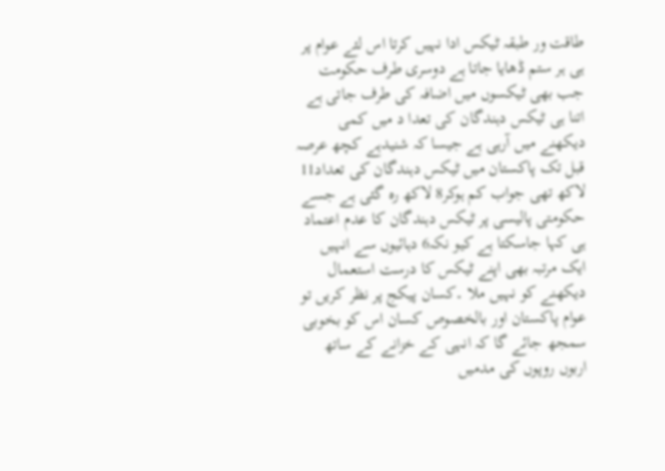طاقت ور طبقہ ٹیکس ادا نہیں کرتا اس لئے عوام پر ہی ہر ستم ڈھایا جاتا ہے دوسری طرف حکومت جب بھی ٹیکسوں میں اضافہ کی طرف جاتی ہے اتنا ہی ٹیکس دہندگان کی تعدا د میں کمی دیکھنے میں آرہی ہے جیسا کہ شنیدہے کچھ عرصہ قبل تک پاکستان میں ٹیکس دہندگان کی تعداد11 لاکھ تھی جواب کم ہوکر8 لاکھ رہ گئی ہے جسے حکومتی پالیسی پر ٹیکس دہندگان کا عدم اعتماد ہی کہا جاسکتا ہے کیو نکہ6 دہائیوں سے انہیں ایک مرتبہ بھی اپنے ٹیکس کا درست استعمال دیکھنے کو نہیں ملا ۔کسان پیکج پر نظر کریں تو عوام پاکستان اور بالخصوص کسان اس کو بخوبی سمجھ جائے گا کہ انہی کے خزانے کے ساتھ اربوں روپوں کی مدمیں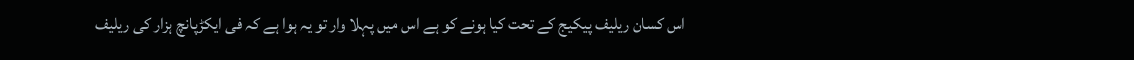اس کسان ریلیف پیکیج کے تحت کیا ہونے کو ہے اس میں پہلا وار تو یہ ہوا ہے کہ فی ایکڑپانچ ہزار کی ریلیف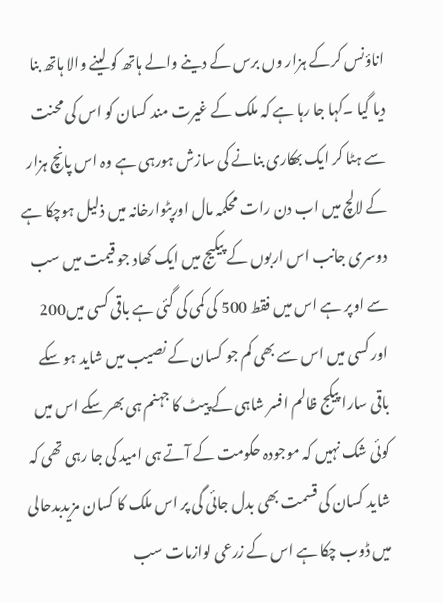اناؤنس کرکے ہزار وں برس کے دینے والے ہاتھ کو لینے والا ہاتھ بنا دیا گیا ۔کہا جا رہا ہے کہ ملک کے غیرت مند کسان کو اس کی محنت سے ہٹا کر ایک بھکاری بنانے کی سازش ہورہی ہے وہ اس پانچ ہزار کے لالچ میں اب دن رات محکمہ مال اورپٹوارخانہ میں ذلیل ہوچکا ہے دوسری جانب اس اربوں کے پیکیج میں ایک کھاد جو قیمت میں سب سے اوپر ہے اس میں فقط 500 کی کمی کی گئی ہے باقی کسی میں200 اور کسی میں اس سے بھی کم جو کسان کے نصیب میں شاید ہو سکے باقی سارا پیکج ظالم افسر شاہی کے پیٹ کا جہنم ہی بھر سکے اس میں کوئی شک نہیں کہ موجودہ حکومت کے آتے ہی امید کی جا رہی تھی کہ شاید کسان کی قسمت بھی بدل جائی گی پر اس ملک کا کسان مزیدبدحالی میں ڈوب چکا ہے اس کے زرعی لوازمات سب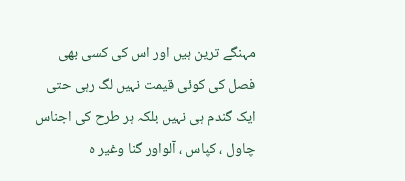مہنگے ترین ہیں اور اس کی کسی بھی فصل کی کوئی قیمت نہیں لگ رہی حتی ایک گندم ہی نہیں بلکہ ہر طرح کی اجناس چاول ، کپاس ، آلواور گنا وغیر ہ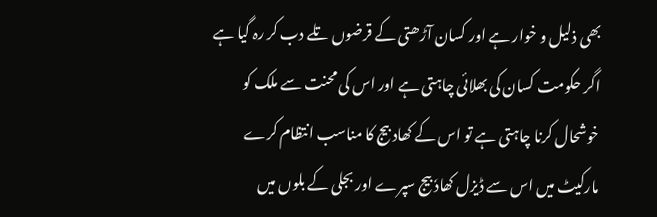بھی ذلیل و خوار ہے اور کسان آڑھتی کے قرضوں تلے دب کر رہ گیا ہے اگر حکومت کسان کی بھلائی چاہتی ہے اور اس کی محنت سے ملک کو خوشحال کرنا چاہتی ہے تو اس کے کھاد بیج کا مناسب انتظام کرے مارکیٹ میں اس سے ڈیزل کھادٗ بیج سپرے اور بجلی کے بلوں میں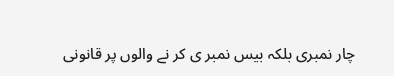چار نمبری بلکہ بیس نمبر ی کر نے والوں پر قانونی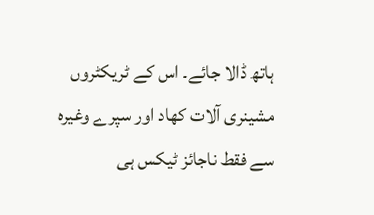ہاتھ ڈالا جائے۔ اس کے ٹریکٹروں مشینری آلات کھاد اور سپرے وغیرہ سے فقط ناجائز ٹیکس ہی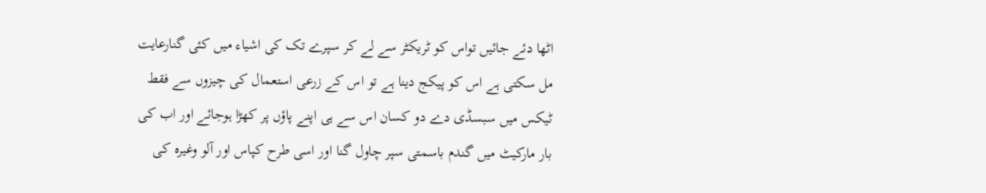اٹھا دئے جائیں تواس کو ٹریکٹر سے لے کر سپرے تک کی اشیاء میں کئی گنارعایت مل سکتی ہے اس کو پیکج دینا ہے تو اس کے زرعی استعمال کی چیزوں سے فقط ٹیکس میں سبسڈی دے دو کسان اس سے ہی اپنے پاؤں پر کھڑا ہوجائے اور اب کی بار مارکیٹ میں گندم باسمتی سپر چاول گنا اور اسی طرح کپاس اور آلو وغیرہ کی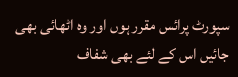سپورٹ پرائس مقرر ہوں اور وہ اٹھائی بھی جائیں اس کے لئے بھی شفاف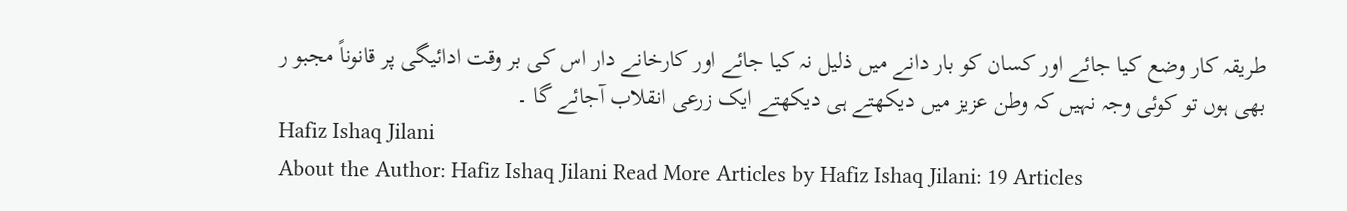طریقہ کار وضع کیا جائے اور کسان کو بار دانے میں ذلیل نہ کیا جائے اور کارخانے دار اس کی بر وقت ادائیگی پر قانوناً مجبو ر بھی ہوں تو کوئی وجہ نہیں کہ وطن عزیز میں دیکھتے ہی دیکھتے ایک زرعی انقلاب آجائے گا ۔
Hafiz Ishaq Jilani
About the Author: Hafiz Ishaq Jilani Read More Articles by Hafiz Ishaq Jilani: 19 Articles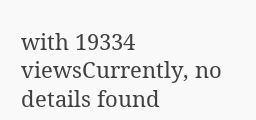with 19334 viewsCurrently, no details found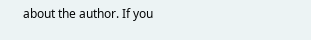about the author. If you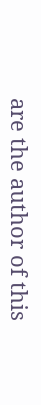are the author of this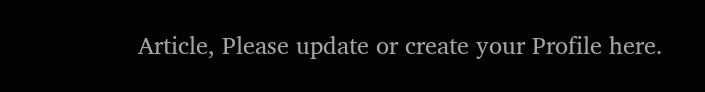Article, Please update or create your Profile here.